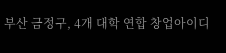부산 금정구, 4개 대학 연합 창업아이디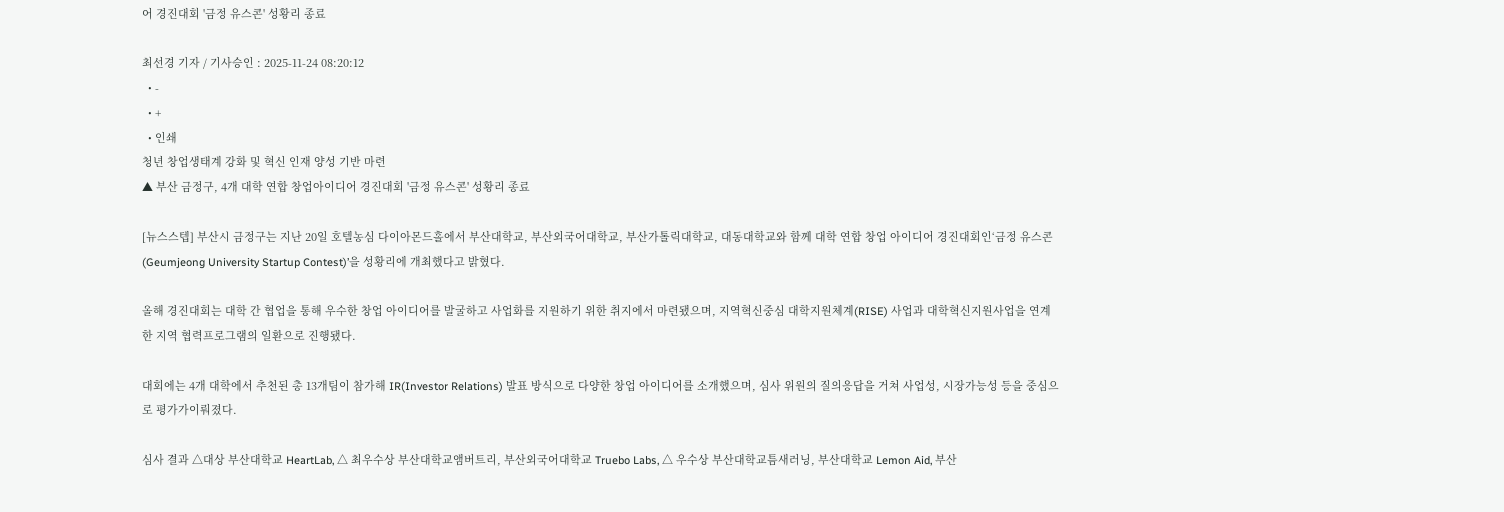어 경진대회 '금정 유스콘' 성황리 종료

최선경 기자 / 기사승인 : 2025-11-24 08:20:12
  • -
  • +
  • 인쇄
청년 창업생태계 강화 및 혁신 인재 양성 기반 마련
▲ 부산 금정구, 4개 대학 연합 창업아이디어 경진대회 '금정 유스콘' 성황리 종료

[뉴스스텝] 부산시 금정구는 지난 20일 호텔농심 다이아몬드홀에서 부산대학교, 부산외국어대학교, 부산가톨릭대학교, 대동대학교와 함께 대학 연합 창업 아이디어 경진대회인‘금정 유스콘(Geumjeong University Startup Contest)’을 성황리에 개최했다고 밝혔다.

올해 경진대회는 대학 간 협업을 통해 우수한 창업 아이디어를 발굴하고 사업화를 지원하기 위한 취지에서 마련됐으며, 지역혁신중심 대학지원체계(RISE) 사업과 대학혁신지원사업을 연계한 지역 협력프로그램의 일환으로 진행됐다.

대회에는 4개 대학에서 추천된 총 13개팀이 참가해 IR(Investor Relations) 발표 방식으로 다양한 창업 아이디어를 소개했으며, 심사 위원의 질의응답을 거쳐 사업성, 시장가능성 등을 중심으로 평가가이뤄졌다.

심사 결과 △대상 부산대학교 HeartLab, △ 최우수상 부산대학교앰버트리, 부산외국어대학교 Truebo Labs, △ 우수상 부산대학교틈새러닝, 부산대학교 Lemon Aid, 부산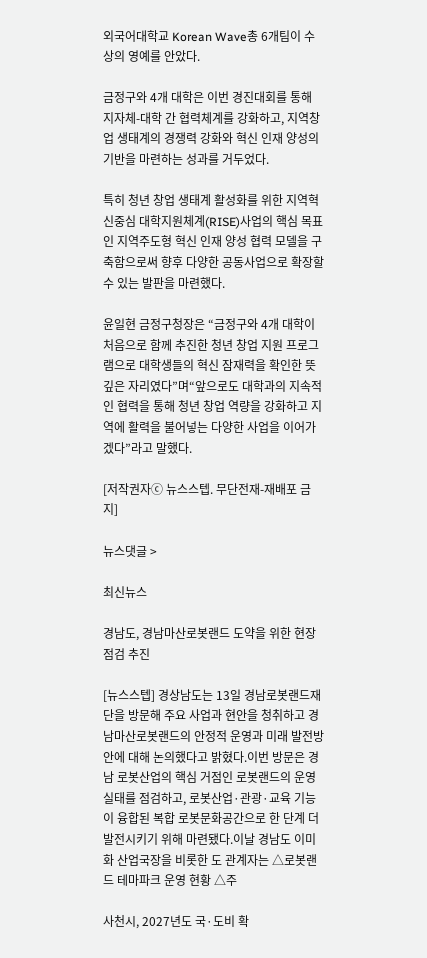외국어대학교 Korean Wave총 6개팀이 수상의 영예를 안았다.

금정구와 4개 대학은 이번 경진대회를 통해 지자체-대학 간 협력체계를 강화하고, 지역창업 생태계의 경쟁력 강화와 혁신 인재 양성의 기반을 마련하는 성과를 거두었다.

특히 청년 창업 생태계 활성화를 위한 지역혁신중심 대학지원체계(RISE)사업의 핵심 목표인 지역주도형 혁신 인재 양성 협력 모델을 구축함으로써 향후 다양한 공동사업으로 확장할 수 있는 발판을 마련했다.

윤일현 금정구청장은 “금정구와 4개 대학이 처음으로 함께 추진한 청년 창업 지원 프로그램으로 대학생들의 혁신 잠재력을 확인한 뜻 깊은 자리였다”며“앞으로도 대학과의 지속적인 협력을 통해 청년 창업 역량을 강화하고 지역에 활력을 불어넣는 다양한 사업을 이어가겠다”라고 말했다.

[저작권자ⓒ 뉴스스텝. 무단전재-재배포 금지]

뉴스댓글 >

최신뉴스

경남도, 경남마산로봇랜드 도약을 위한 현장점검 추진

[뉴스스텝] 경상남도는 13일 경남로봇랜드재단을 방문해 주요 사업과 현안을 청취하고 경남마산로봇랜드의 안정적 운영과 미래 발전방안에 대해 논의했다고 밝혔다.이번 방문은 경남 로봇산업의 핵심 거점인 로봇랜드의 운영 실태를 점검하고, 로봇산업·관광·교육 기능이 융합된 복합 로봇문화공간으로 한 단계 더 발전시키기 위해 마련됐다.이날 경남도 이미화 산업국장을 비롯한 도 관계자는 △로봇랜드 테마파크 운영 현황 △주

사천시, 2027년도 국·도비 확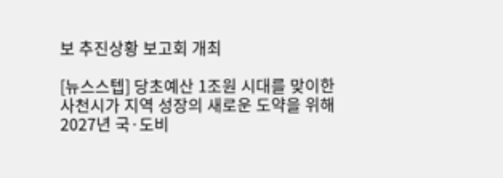보 추진상황 보고회 개최

[뉴스스텝] 당초예산 1조원 시대를 맞이한 사천시가 지역 성장의 새로운 도약을 위해 2027년 국·도비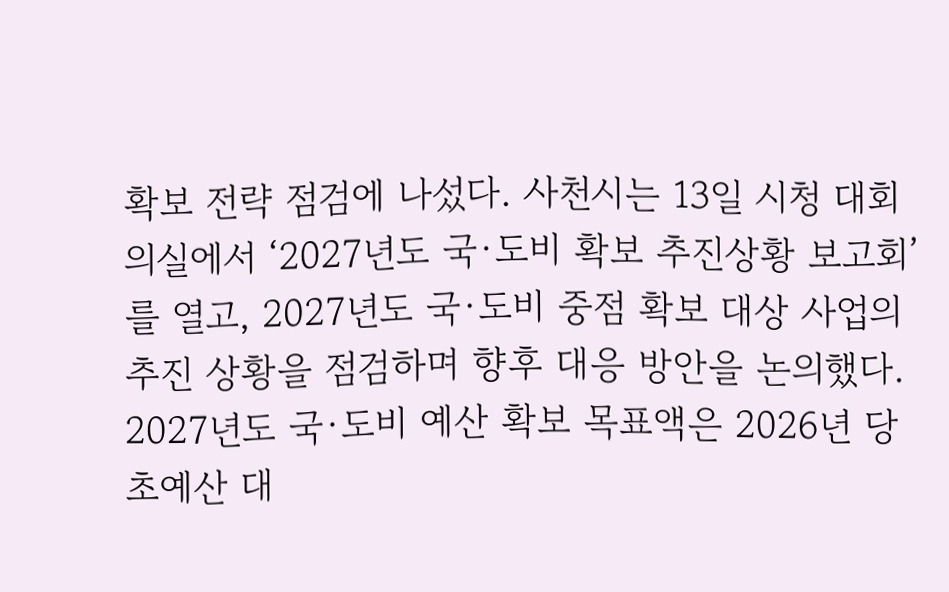확보 전략 점검에 나섰다. 사천시는 13일 시청 대회의실에서 ‘2027년도 국·도비 확보 추진상황 보고회’를 열고, 2027년도 국·도비 중점 확보 대상 사업의 추진 상황을 점검하며 향후 대응 방안을 논의했다. 2027년도 국·도비 예산 확보 목표액은 2026년 당초예산 대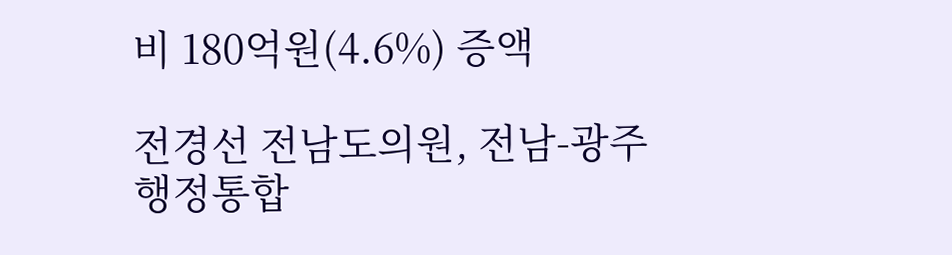비 180억원(4.6%) 증액

전경선 전남도의원, 전남-광주 행정통합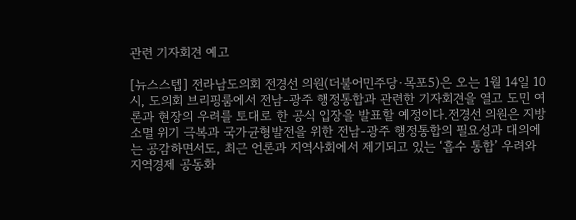관련 기자회견 예고

[뉴스스텝] 전라남도의회 전경선 의원(더불어민주당·목포5)은 오는 1월 14일 10시, 도의회 브리핑룸에서 전남-광주 행정통합과 관련한 기자회견을 열고 도민 여론과 현장의 우려를 토대로 한 공식 입장을 발표할 예정이다.전경선 의원은 지방소멸 위기 극복과 국가균형발전을 위한 전남-광주 행정통합의 필요성과 대의에는 공감하면서도, 최근 언론과 지역사회에서 제기되고 있는 ‘흡수 통합’ 우려와 지역경제 공동화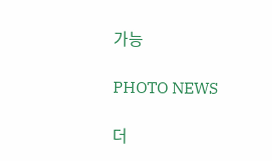가능

PHOTO NEWS

더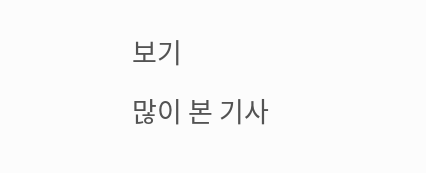보기

많이 본 기사